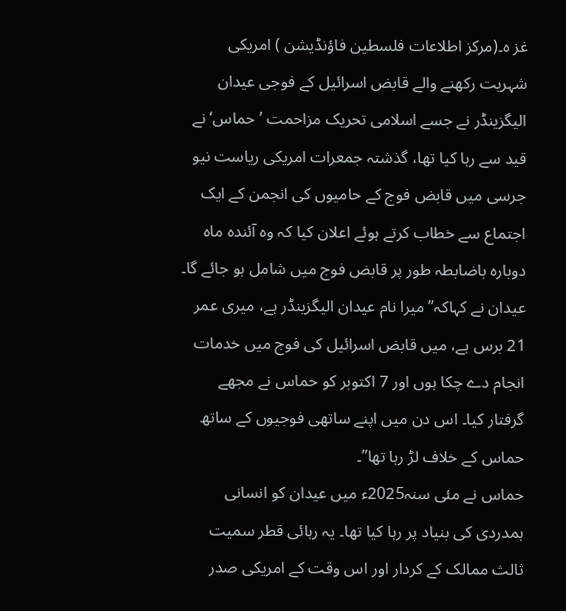غز ہ۔(مرکز اطلاعات فلسطین فاؤنڈیشن ) امریکی شہریت رکھنے والے قابض اسرائیل کے فوجی عیدان الیگزینڈر نے جسے اسلامی تحریک مزاحمت ’ حماس‘ نے قید سے رہا کیا تھا، گذشتہ جمعرات امریکی ریاست نیو جرسی میں قابض فوج کے حامیوں کی انجمن کے ایک اجتماع سے خطاب کرتے ہوئے اعلان کیا کہ وہ آئندہ ماہ دوبارہ باضابطہ طور پر قابض فوج میں شامل ہو جائے گا۔
عیدان نے کہاکہ”میرا نام عیدان الیگزینڈر ہے، میری عمر 21 برس ہے، میں قابض اسرائیل کی فوج میں خدمات انجام دے چکا ہوں اور 7 اکتوبر کو حماس نے مجھے گرفتار کیا۔ اس دن میں اپنے ساتھی فوجیوں کے ساتھ حماس کے خلاف لڑ رہا تھا”۔
حماس نے مئی سنہ2025ء میں عیدان کو انسانی ہمدردی کی بنیاد پر رہا کیا تھا۔ یہ رہائی قطر سمیت ثالث ممالک کے کردار اور اس وقت کے امریکی صدر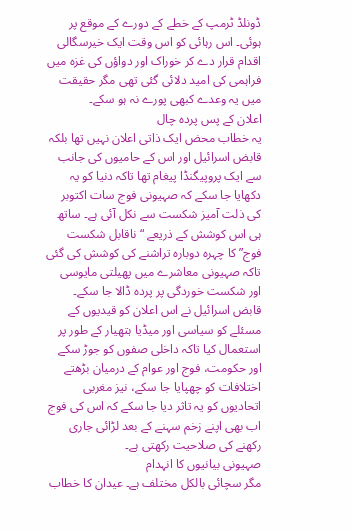ڈونلڈ ٹرمپ کے خطے کے دورے کے موقع پر ہوئی۔ اس رہائی کو اس وقت ایک خیرسگالی اقدام قرار دے کر خوراک اور دواؤں کی غزہ میں فراہمی کی امید دلائی گئی تھی مگر حقیقت میں یہ وعدے کبھی پورے نہ ہو سکے۔
اعلان کے پس پردہ چال
یہ خطاب محض ایک ذاتی اعلان نہیں تھا بلکہ قابض اسرائیل اور اس کے حامیوں کی جانب سے ایک پروپیگنڈا پیغام تھا تاکہ دنیا کو یہ دکھایا جا سکے کہ صہیونی فوج سات اکتوبر کی ذلت آمیز شکست سے نکل آئی ہے۔ ساتھ ہی اس کوشش کے ذریعے “ناقابل شکست فوج” کا چہرہ دوبارہ تراشنے کی کوشش کی گئی تاکہ صہیونی معاشرے میں پھیلتی مایوسی اور شکست خوردگی پر پردہ ڈالا جا سکے۔
قابض اسرائیل نے اس اعلان کو قیدیوں کے مسئلے کو سیاسی اور میڈیا ہتھیار کے طور پر استعمال کیا تاکہ داخلی صفوں کو جوڑ سکے اور حکومت، فوج اور عوام کے درمیان بڑھتے اختلافات کو چھپایا جا سکے، نیز مغربی اتحادیوں کو یہ تاثر دیا جا سکے کہ اس کی فوج اب بھی اپنے زخم سہنے کے بعد لڑائی جاری رکھنے کی صلاحیت رکھتی ہے۔
صہیونی بیانیوں کا انہدام
مگر سچائی بالکل مختلف ہے۔ عیدان کا خطاب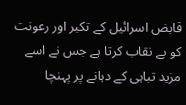قابض اسرائیل کے تکبر اور رعونت کو بے نقاب کرتا ہے جس نے اسے مزید تباہی کے دہانے پر پہنچا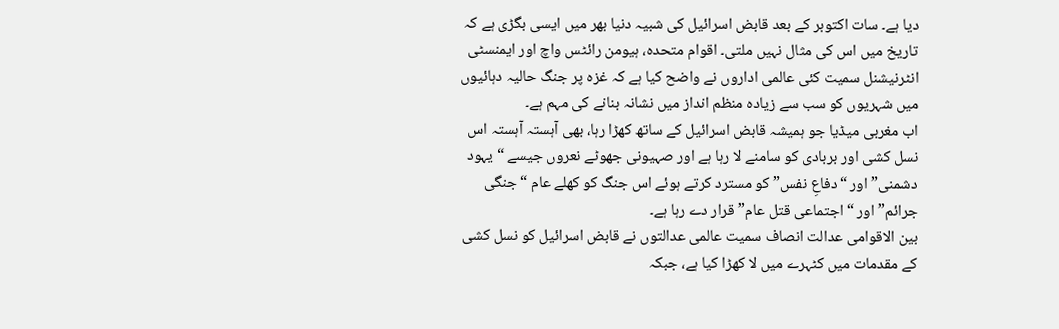دیا ہے۔ سات اکتوبر کے بعد قابض اسرائیل کی شبیہ دنیا بھر میں ایسی بگڑی ہے کہ تاریخ میں اس کی مثال نہیں ملتی۔ اقوام متحدہ، ہیومن رائٹس واچ اور ایمنسٹی انٹرنیشنل سمیت کئی عالمی اداروں نے واضح کیا ہے کہ غزہ پر جنگ حالیہ دہائیوں میں شہریوں کو سب سے زیادہ منظم انداز میں نشانہ بنانے کی مہم ہے۔
اب مغربی میڈیا جو ہمیشہ قابض اسرائیل کے ساتھ کھڑا رہا، بھی آہستہ آہستہ اس نسل کشی اور بربادی کو سامنے لا رہا ہے اور صہیونی جھوٹے نعروں جیسے “یہود دشمنی” اور “دفاعِ نفس” کو مسترد کرتے ہوئے اس جنگ کو کھلے عام “جنگی جرائم” اور “اجتماعی قتل عام” قرار دے رہا ہے۔
بین الاقوامی عدالت انصاف سمیت عالمی عدالتوں نے قابض اسرائیل کو نسل کشی کے مقدمات میں کٹہرے میں لا کھڑا کیا ہے، جبکہ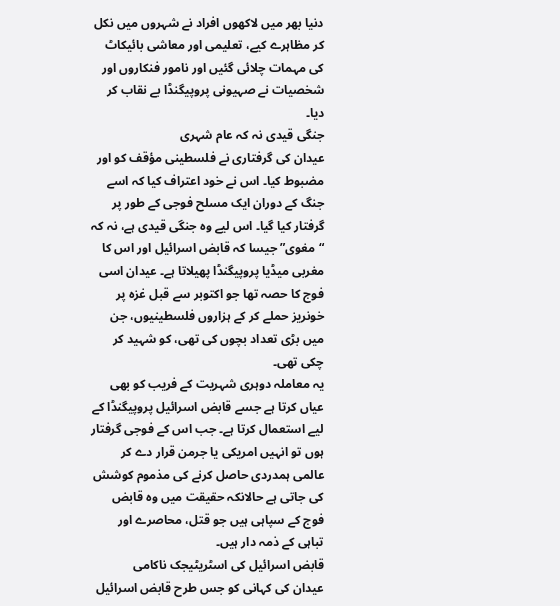دنیا بھر میں لاکھوں افراد نے شہروں میں نکل کر مظاہرے کیے، تعلیمی اور معاشی بائیکاٹ کی مہمات چلائی گئیں اور نامور فنکاروں اور شخصیات نے صہیونی پروپیگنڈا بے نقاب کر دیا۔
جنگی قیدی نہ کہ عام شہری
عیدان کی گرفتاری نے فلسطینی مؤقف کو اور مضبوط کیا۔ اس نے خود اعتراف کیا کہ اسے جنگ کے دوران ایک مسلح فوجی کے طور پر گرفتار کیا گیا۔ اس لیے وہ جنگی قیدی ہے، نہ کہ “مغوی” جیسا کہ قابض اسرائیل اور اس کا مغربی میڈیا پروپیگنڈا پھیلاتا ہے۔ عیدان اسی فوج کا حصہ تھا جو اکتوبر سے قبل غزہ پر خونریز حملے کر کے ہزاروں فلسطینیوں، جن میں بڑی تعداد بچوں کی تھی، کو شہید کر چکی تھی۔
یہ معاملہ دوہری شہریت کے فریب کو بھی عیاں کرتا ہے جسے قابض اسرائیل پروپیگنڈا کے لیے استعمال کرتا ہے۔ جب اس کے فوجی گرفتار ہوں تو انہیں امریکی یا جرمن قرار دے کر عالمی ہمدردی حاصل کرنے کی مذموم کوشش کی جاتی ہے حالانکہ حقیقت میں وہ قابض فوج کے سپاہی ہیں جو قتل، محاصرے اور تباہی کے ذمہ دار ہیں۔
قابض اسرائیل کی اسٹریٹیجک ناکامی
عیدان کی کہانی کو جس طرح قابض اسرائیل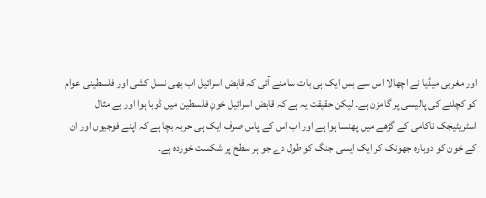اور مغربی میڈیا نے اچھالا اس سے بس ایک ہی بات سامنے آئی کہ قابض اسرائیل اب بھی نسل کشی اور فلسطینی عوام کو کچلنے کی پالیسی پر گامزن ہے۔ لیکن حقیقت یہ ہے کہ قابض اسرائیل خونِ فلسطین میں ڈوبا ہوا اور بے مثال اسٹریٹیجک ناکامی کے گڑھے میں پھنسا ہوا ہے اور اب اس کے پاس صرف ایک ہی حربہ بچا ہے کہ اپنے فوجیوں اور ان کے خون کو دوبارہ جھونک کر ایک ایسی جنگ کو طول دے جو ہر سطح پر شکست خوردہ ہے۔